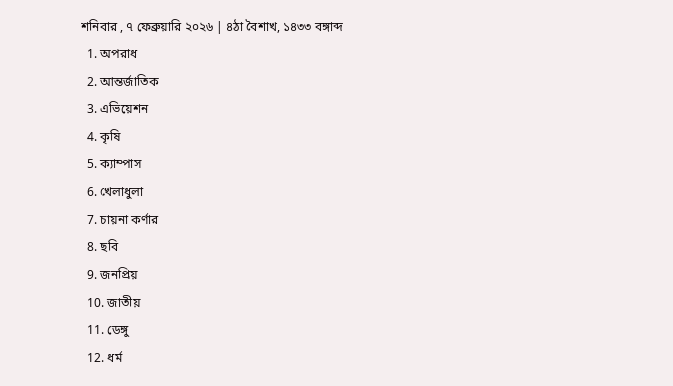শনিবার , ৭ ফেব্রুয়ারি ২০২৬ | ৪ঠা বৈশাখ, ১৪৩৩ বঙ্গাব্দ
  1. অপরাধ
  2. আন্তর্জাতিক
  3. এভিয়েশন
  4. কৃষি
  5. ক্যাম্পাস
  6. খেলাধুলা
  7. চায়না কর্ণার
  8. ছবি
  9. জনপ্রিয়
  10. জাতীয়
  11. ডেঙ্গু
  12. ধর্ম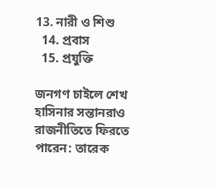13. নারী ও শিশু
  14. প্রবাস
  15. প্রযুক্তি

জনগণ চাইলে শেখ হাসিনার সন্তানরাও রাজনীতিতে ফিরতে পারেন: তারেক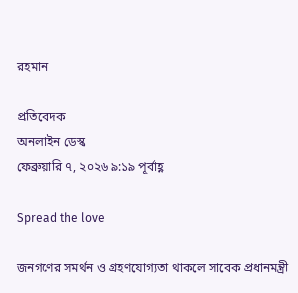রহমান

প্রতিবেদক
অনলাইন ডেস্ক
ফেব্রুয়ারি ৭, ২০২৬ ৯:১৯ পূর্বাহ্ণ

Spread the love

জনগণের সমর্থন ও গ্রহণযোগ্যতা থাকলে সাবেক প্রধানমন্ত্রী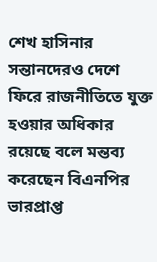শেখ হাসিনার সন্তানদেরও দেশে ফিরে রাজনীতিতে যুক্ত হওয়ার অধিকার রয়েছে বলে মন্তব্য করেছেন বিএনপির ভারপ্রাপ্ত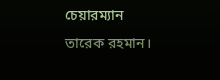চেয়ারম্যান তারেক রহমান।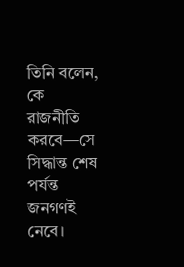তিনি বলেন, কে রাজনীতি করবে—সে সিদ্ধান্ত শেষ পর্যন্ত জনগণই নেবে।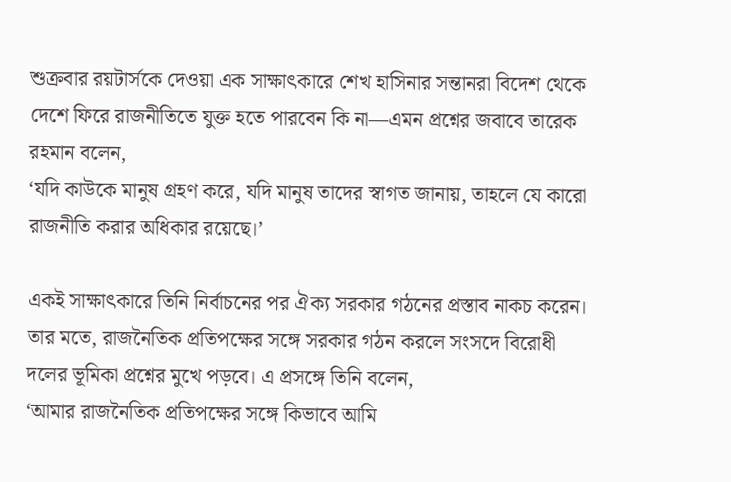শুক্রবার রয়টার্সকে দেওয়া এক সাক্ষাৎকারে শেখ হাসিনার সন্তানরা বিদেশ থেকে দেশে ফিরে রাজনীতিতে যুক্ত হতে পারবেন কি না—এমন প্রশ্নের জবাবে তারেক রহমান বলেন,
‘যদি কাউকে মানুষ গ্রহণ করে, যদি মানুষ তাদের স্বাগত জানায়, তাহলে যে কারো রাজনীতি করার অধিকার রয়েছে।’

একই সাক্ষাৎকারে তিনি নির্বাচনের পর ঐক্য সরকার গঠনের প্রস্তাব নাকচ করেন। তার মতে, রাজনৈতিক প্রতিপক্ষের সঙ্গে সরকার গঠন করলে সংসদে বিরোধী দলের ভূমিকা প্রশ্নের মুখে পড়বে। এ প্রসঙ্গে তিনি বলেন,
‘আমার রাজনৈতিক প্রতিপক্ষের সঙ্গে কিভাবে আমি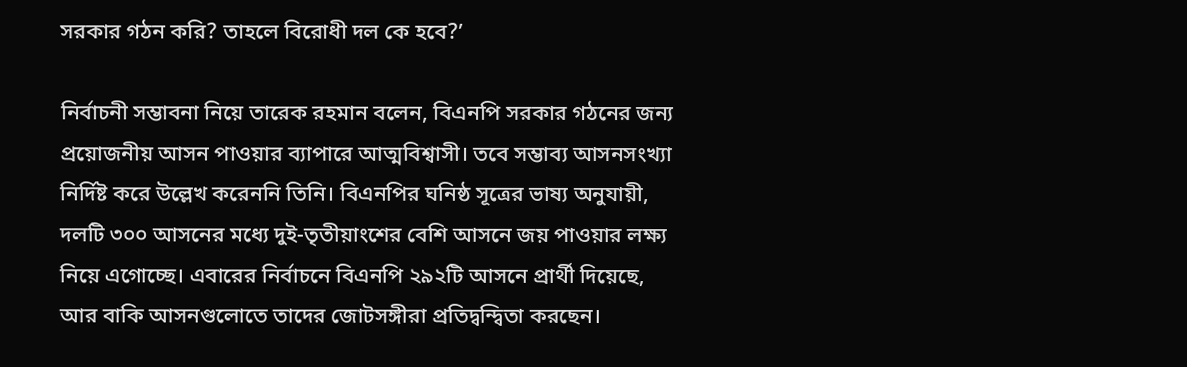সরকার গঠন করি? তাহলে বিরোধী দল কে হবে?’

নির্বাচনী সম্ভাবনা নিয়ে তারেক রহমান বলেন, বিএনপি সরকার গঠনের জন্য প্রয়োজনীয় আসন পাওয়ার ব্যাপারে আত্মবিশ্বাসী। তবে সম্ভাব্য আসনসংখ্যা নির্দিষ্ট করে উল্লেখ করেননি তিনি। বিএনপির ঘনিষ্ঠ সূত্রের ভাষ্য অনুযায়ী, দলটি ৩০০ আসনের মধ্যে দুই-তৃতীয়াংশের বেশি আসনে জয় পাওয়ার লক্ষ্য নিয়ে এগোচ্ছে। এবারের নির্বাচনে বিএনপি ২৯২টি আসনে প্রার্থী দিয়েছে, আর বাকি আসনগুলোতে তাদের জোটসঙ্গীরা প্রতিদ্বন্দ্বিতা করছেন।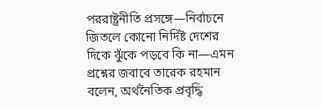পররাষ্ট্রনীতি প্রসঙ্গে—নির্বাচনে জিতলে কোনো নির্দিষ্ট দেশের দিকে ঝুঁকে পড়বে কি না—এমন প্রশ্নের জবাবে তারেক রহমান বলেন, অর্থনৈতিক প্রবৃদ্ধি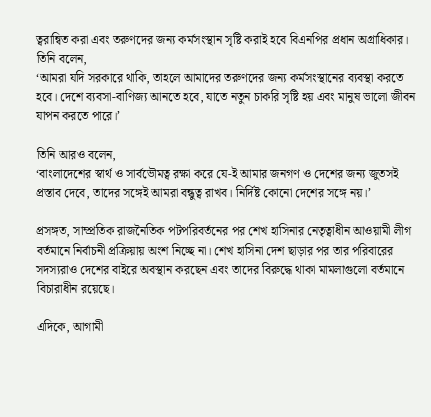ত্বরান্বিত করা এবং তরুণদের জন্য কর্মসংস্থান সৃষ্টি করাই হবে বিএনপির প্রধান অগ্রাধিকার। তিনি বলেন,
‘আমরা যদি সরকারে থাকি, তাহলে আমাদের তরুণদের জন্য কর্মসংস্থানের ব্যবস্থা করতে হবে। দেশে ব্যবসা-বাণিজ্য আনতে হবে, যাতে নতুন চাকরি সৃষ্টি হয় এবং মানুষ ভালো জীবন যাপন করতে পারে।’

তিনি আরও বলেন,
‘বাংলাদেশের স্বার্থ ও সার্বভৌমত্ব রক্ষা করে যে-ই আমার জনগণ ও দেশের জন্য জুতসই প্রস্তাব দেবে, তাদের সঙ্গেই আমরা বন্ধুত্ব রাখব। নির্দিষ্ট কোনো দেশের সঙ্গে নয়।’

প্রসঙ্গত, সাম্প্রতিক রাজনৈতিক পটপরিবর্তনের পর শেখ হাসিনার নেতৃত্বাধীন আওয়ামী লীগ বর্তমানে নির্বাচনী প্রক্রিয়ায় অংশ নিচ্ছে না। শেখ হাসিনা দেশ ছাড়ার পর তার পরিবারের সদস্যরাও দেশের বাইরে অবস্থান করছেন এবং তাদের বিরুদ্ধে থাকা মামলাগুলো বর্তমানে বিচারাধীন রয়েছে।

এদিকে, আগামী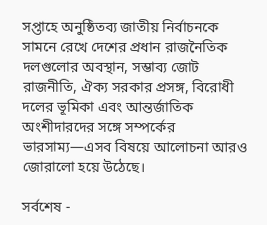সপ্তাহে অনুষ্ঠিতব্য জাতীয় নির্বাচনকে সামনে রেখে দেশের প্রধান রাজনৈতিক দলগুলোর অবস্থান, সম্ভাব্য জোট রাজনীতি, ঐক্য সরকার প্রসঙ্গ, বিরোধী দলের ভূমিকা এবং আন্তর্জাতিক অংশীদারদের সঙ্গে সম্পর্কের ভারসাম্য—এসব বিষয়ে আলোচনা আরও জোরালো হয়ে উঠেছে।

সর্বশেষ -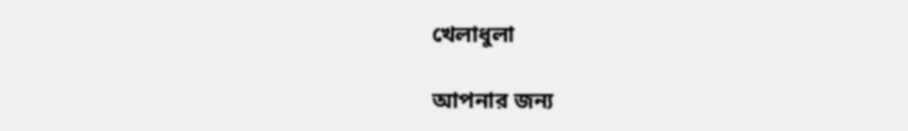খেলাধুলা

আপনার জন্য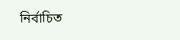নির্বাচিত